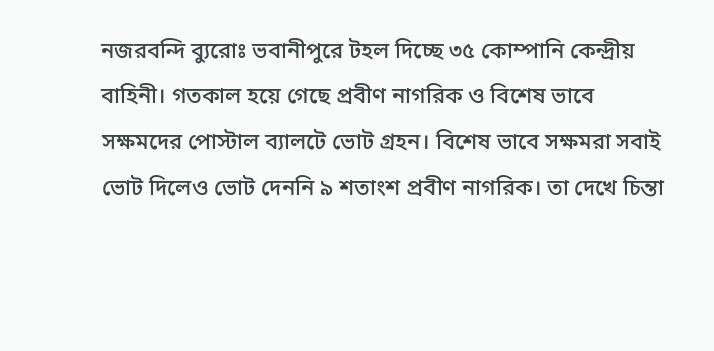নজরবন্দি ব্যুরোঃ ভবানীপুরে টহল দিচ্ছে ৩৫ কোম্পানি কেন্দ্রীয় বাহিনী। গতকাল হয়ে গেছে প্রবীণ নাগরিক ও বিশেষ ভাবে সক্ষমদের পোস্টাল ব্যালটে ভোট গ্রহন। বিশেষ ভাবে সক্ষমরা সবাই ভোট দিলেও ভোট দেননি ৯ শতাংশ প্রবীণ নাগরিক। তা দেখে চিন্তা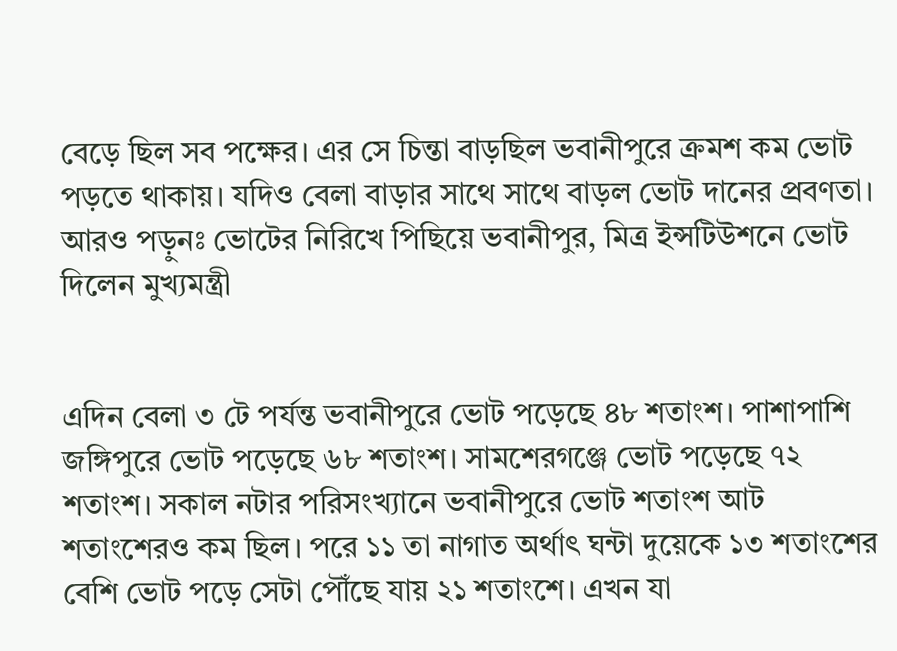বেড়ে ছিল সব পক্ষের। এর সে চিন্তা বাড়ছিল ভবানীপুরে ক্রমশ কম ভোট পড়তে থাকায়। যদিও বেলা বাড়ার সাথে সাথে বাড়ল ভোট দানের প্রবণতা।
আরও পড়ুনঃ ভোটের নিরিখে পিছিয়ে ভবানীপুর, মিত্র ইন্সটিউশনে ভোট দিলেন মুখ্যমন্ত্রী


এদিন বেলা ৩ টে পর্যন্ত ভবানীপুরে ভোট পড়েছে ৪৮ শতাংশ। পাশাপাশি জঙ্গিপুরে ভোট পড়েছে ৬৮ শতাংশ। সামশেরগঞ্জে ভোট পড়েছে ৭২ শতাংশ। সকাল নটার পরিসংখ্যানে ভবানীপুরে ভোট শতাংশ আট শতাংশেরও কম ছিল। পরে ১১ তা নাগাত অর্থাৎ ঘন্টা দুয়েকে ১৩ শতাংশের বেশি ভোট পড়ে সেটা পৌঁছে যায় ২১ শতাংশে। এখন যা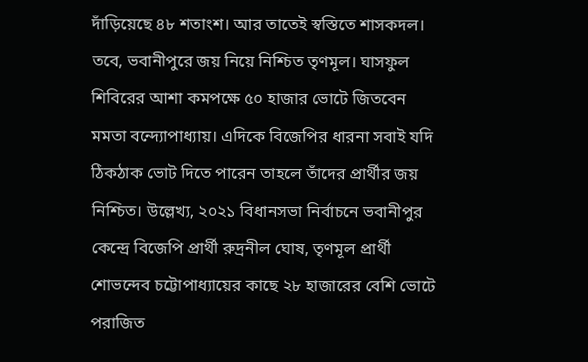দাঁড়িয়েছে ৪৮ শতাংশ। আর তাতেই স্বস্তিতে শাসকদল।
তবে, ভবানীপুরে জয় নিয়ে নিশ্চিত তৃণমূল। ঘাসফুল শিবিরের আশা কমপক্ষে ৫০ হাজার ভোটে জিতবেন মমতা বন্দ্যোপাধ্যায়। এদিকে বিজেপির ধারনা সবাই যদি ঠিকঠাক ভোট দিতে পারেন তাহলে তাঁদের প্রার্থীর জয় নিশ্চিত। উল্লেখ্য, ২০২১ বিধানসভা নির্বাচনে ভবানীপুর কেন্দ্রে বিজেপি প্রার্থী রুদ্রনীল ঘোষ, তৃণমূল প্রার্থী শোভন্দেব চট্টোপাধ্যায়ের কাছে ২৮ হাজারের বেশি ভোটে পরাজিত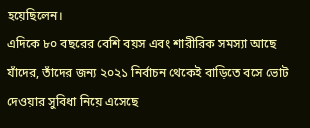হয়েছিলেন।
এদিকে ৮০ বছরের বেশি বয়স এবং শারীরিক সমস্যা আছে যাঁদের, তাঁদের জন্য ২০২১ নির্বাচন থেকেই বাড়িতে বসে ভোট দেওয়ার সুবিধা নিয়ে এসেছে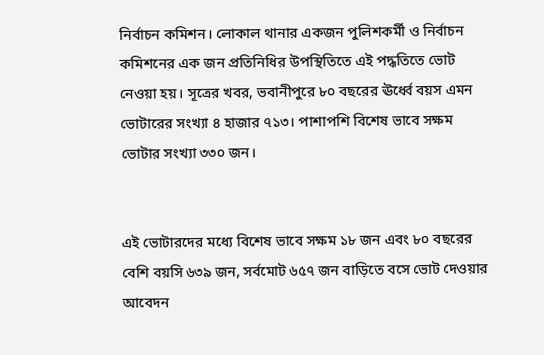নির্বাচন কমিশন। লোকাল থানার একজন পুলিশকর্মী ও নির্বাচন কমিশনের এক জন প্রতিনিধির উপস্থিতিতে এই পদ্ধতিতে ভোট নেওয়া হয়। সূত্রের খবর, ভবানীপুরে ৮০ বছরের ঊর্ধ্বে বয়স এমন ভোটারের সংখ্যা ৪ হাজার ৭১৩। পাশাপশি বিশেষ ভাবে সক্ষম ভোটার সংখ্যা ৩৩০ জন।


এই ভোটারদের মধ্যে বিশেষ ভাবে সক্ষম ১৮ জন এবং ৮০ বছরের বেশি বয়সি ৬৩৯ জন, সর্বমোট ৬৫৭ জন বাড়িতে বসে ভোট দেওয়ার আবেদন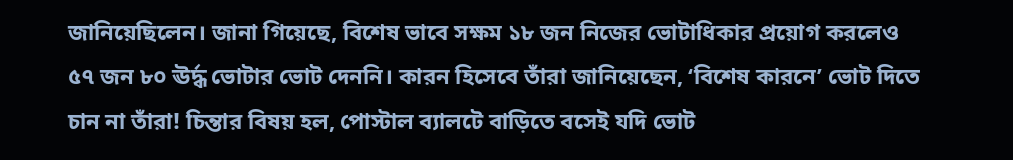জানিয়েছিলেন। জানা গিয়েছে, বিশেষ ভাবে সক্ষম ১৮ জন নিজের ভোটাধিকার প্রয়োগ করলেও ৫৭ জন ৮০ ঊর্দ্ধ ভোটার ভোট দেননি। কারন হিসেবে তাঁরা জানিয়েছেন, ‘বিশেষ কারনে’ ভোট দিতে চান না তাঁরা! চিন্তার বিষয় হল, পোস্টাল ব্যালটে বাড়িতে বসেই যদি ভোট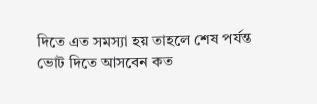দিতে এত সমস্যা হয় তাহলে শেষ পর্যন্ত ভোট দিতে আসবেন কত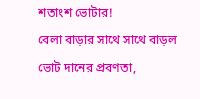শতাংশ ভোটার!
বেলা বাড়ার সাথে সাথে বাড়ল ভোট দানের প্রবণতা,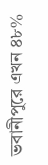ভবানীপুরে এখন ৪৮%